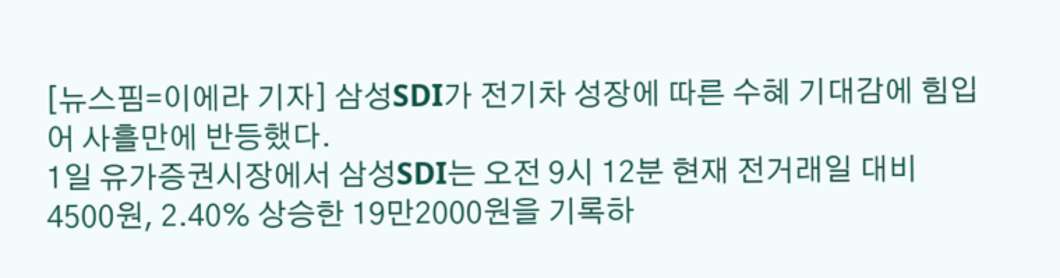[뉴스핌=이에라 기자] 삼성SDI가 전기차 성장에 따른 수혜 기대감에 힘입어 사흘만에 반등했다.
1일 유가증권시장에서 삼성SDI는 오전 9시 12분 현재 전거래일 대비 4500원, 2.40% 상승한 19만2000원을 기록하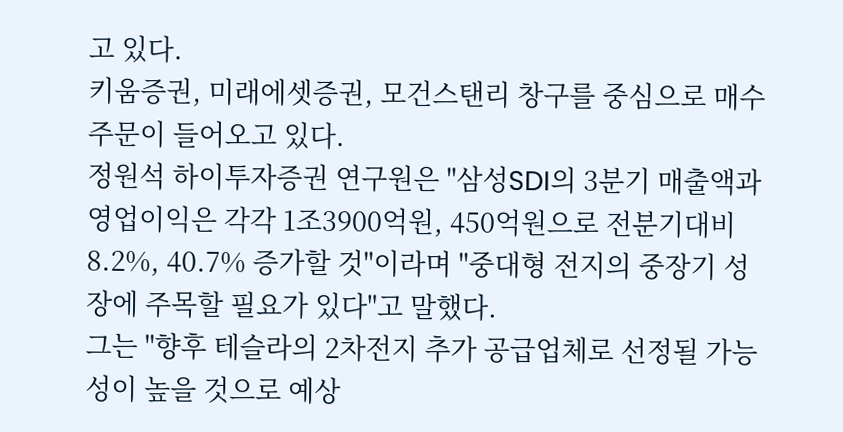고 있다.
키움증권, 미래에셋증권, 모건스탠리 창구를 중심으로 매수 주문이 들어오고 있다.
정원석 하이투자증권 연구원은 "삼성SDI의 3분기 매출액과 영업이익은 각각 1조3900억원, 450억원으로 전분기대비 8.2%, 40.7% 증가할 것"이라며 "중대형 전지의 중장기 성장에 주목할 필요가 있다"고 말했다.
그는 "향후 테슬라의 2차전지 추가 공급업체로 선정될 가능성이 높을 것으로 예상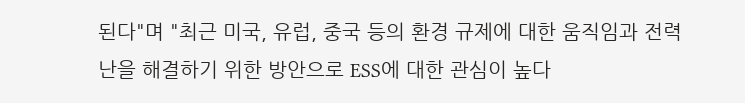된다"며 "최근 미국, 유럽, 중국 등의 환경 규제에 대한 움직임과 전력난을 해결하기 위한 방안으로 ESS에 대한 관심이 높다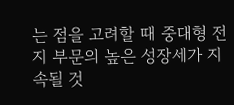는 점을 고려할 때 중대형 전지 부문의 높은 성장세가 지속될 것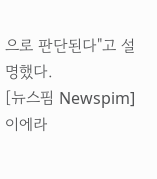으로 판단된다"고 설명했다.
[뉴스핌 Newspim] 이에라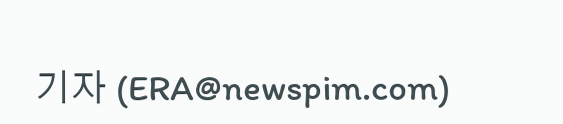기자 (ERA@newspim.com)